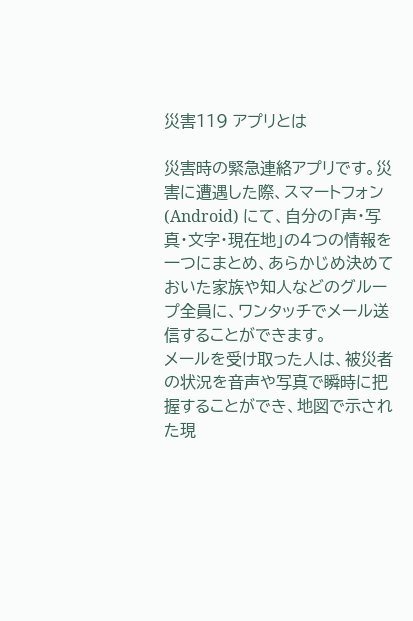災害119 アプリとは

災害時の緊急連絡アプリです。災害に遭遇した際、スマートフォン (Android) にて、自分の「声・写真・文字・現在地」の4つの情報を一つにまとめ、あらかじめ決めておいた家族や知人などのグループ全員に、ワンタッチでメール送信することができます。
メールを受け取った人は、被災者の状況を音声や写真で瞬時に把握することができ、地図で示された現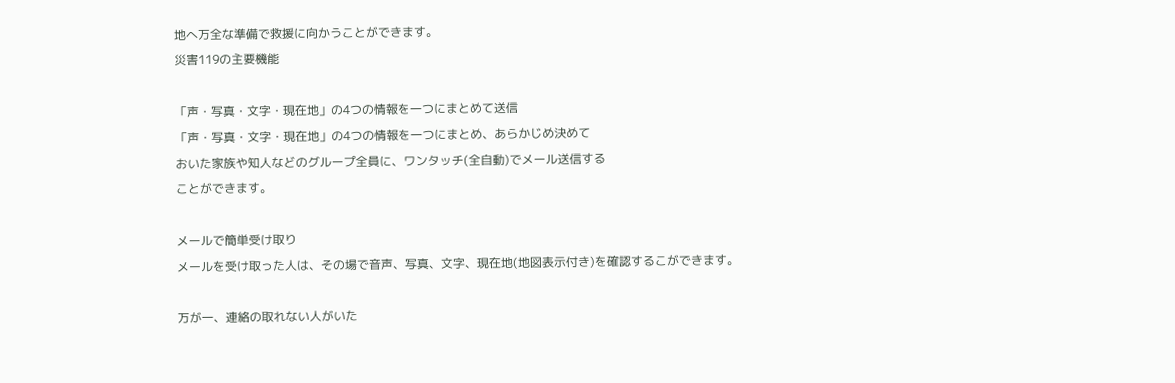地へ万全な準備で救援に向かうことができます。
災害119の主要機能

「声・写真・文字・現在地」の4つの情報を一つにまとめて送信
「声・写真・文字・現在地」の4つの情報を一つにまとめ、あらかじめ決めて
おいた家族や知人などのグループ全員に、ワンタッチ(全自動)でメール送信する
ことができます。

メールで簡単受け取り
メールを受け取った人は、その場で音声、写真、文字、現在地(地図表示付き)を確認するこができます。

万が一、連絡の取れない人がいた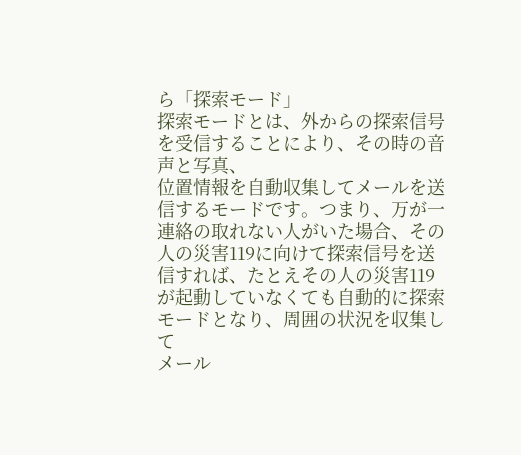ら「探索モード」
探索モードとは、外からの探索信号を受信することにより、その時の音声と写真、
位置情報を自動収集してメールを送信するモードです。つまり、万が一連絡の取れない人がいた場合、その人の災害119に向けて探索信号を送信すれば、たとえその人の災害119が起動していなくても自動的に探索モードとなり、周囲の状況を収集して
メール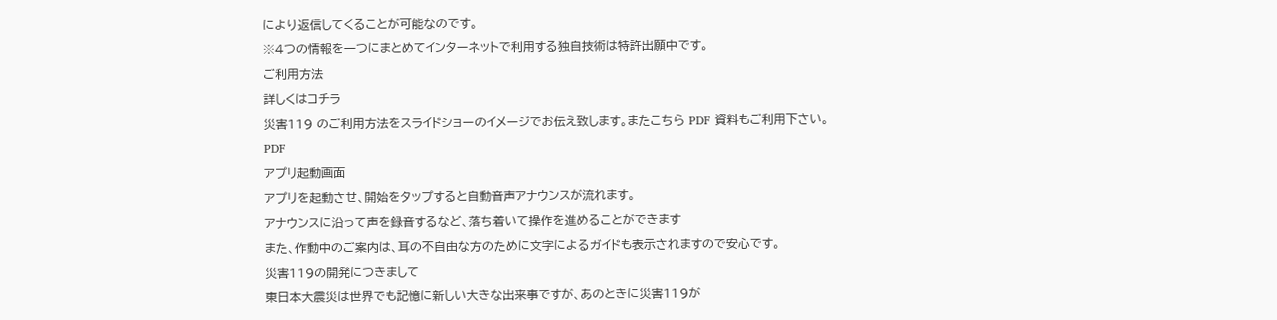により返信してくることが可能なのです。
※4つの情報を一つにまとめてインターネットで利用する独自技術は特許出願中です。
ご利用方法
詳しくはコチラ
災害119 のご利用方法をスライドショーのイメージでお伝え致します。またこちら PDF 資料もご利用下さい。
PDF
アプリ起動画面
アプリを起動させ、開始をタップすると自動音声アナウンスが流れます。
アナウンスに沿って声を録音するなど、落ち着いて操作を進めることができます
また、作動中のご案内は、耳の不自由な方のために文字によるガイドも表示されますので安心です。
災害119の開発につきまして
東日本大震災は世界でも記憶に新しい大きな出来事ですが、あのときに災害119が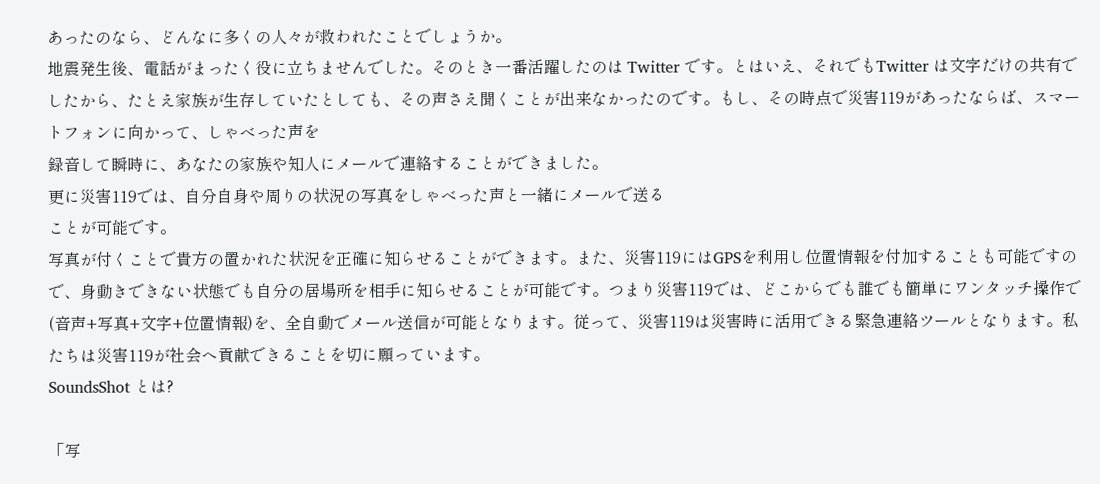あったのなら、どんなに多くの人々が救われたことでしょうか。
地震発生後、電話がまったく役に立ちませんでした。そのとき一番活躍したのは Twitter です。とはいえ、それでもTwitter は文字だけの共有でしたから、たとえ家族が生存していたとしても、その声さえ聞くことが出来なかったのです。もし、その時点で災害119があったならば、スマートフォンに向かって、しゃべった声を
録音して瞬時に、あなたの家族や知人にメールで連絡することができました。
更に災害119では、自分自身や周りの状況の写真をしゃべった声と一緒にメールで送る
ことが可能です。
写真が付くことで貴方の置かれた状況を正確に知らせることができます。また、災害119にはGPSを利用し位置情報を付加することも可能ですので、身動きできない状態でも自分の居場所を相手に知らせることが可能です。つまり災害119では、どこからでも誰でも簡単にワンタッチ操作で(音声+写真+文字+位置情報)を、全自動でメール送信が可能となります。従って、災害119は災害時に活用できる緊急連絡ツールとなります。私たちは災害119が社会へ貢献できることを切に願っています。
SoundsShot とは?

「写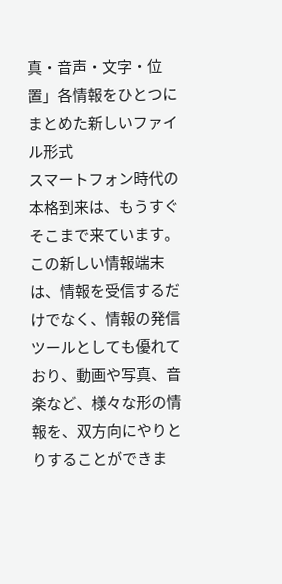真・音声・文字・位置」各情報をひとつにまとめた新しいファイル形式
スマートフォン時代の本格到来は、もうすぐそこまで来ています。 この新しい情報端末は、情報を受信するだけでなく、情報の発信ツールとしても優れており、動画や写真、音楽など、様々な形の情報を、双方向にやりとりすることができま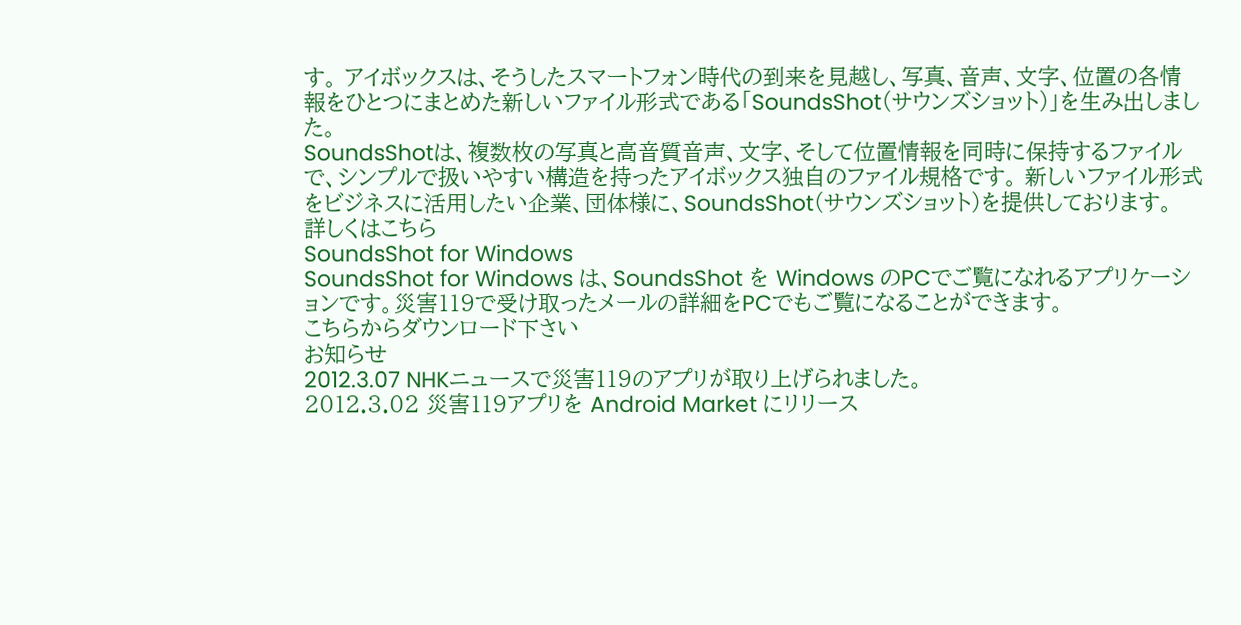す。 アイボックスは、そうしたスマートフォン時代の到来を見越し、写真、音声、文字、位置の各情報をひとつにまとめた新しいファイル形式である「SoundsShot(サウンズショット)」を生み出しました。
SoundsShotは、複数枚の写真と高音質音声、文字、そして位置情報を同時に保持するファイルで、シンプルで扱いやすい構造を持ったアイボックス独自のファイル規格です。 新しいファイル形式をビジネスに活用したい企業、団体様に、SoundsShot(サウンズショット)を提供しております。
詳しくはこちら
SoundsShot for Windows
SoundsShot for Windows は、SoundsShot を Windows のPCでご覧になれるアプリケーションです。災害119で受け取ったメールの詳細をPCでもご覧になることができます。
こちらからダウンロード下さい
お知らせ
2012.3.07 NHKニュースで災害119のアプリが取り上げられました。
2012.3.02 災害119アプリを Android Market にリリース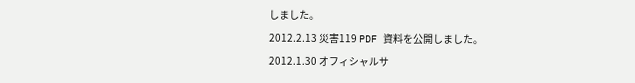しました。
2012.2.13 災害119 PDF 資料を公開しました。
2012.1.30 オフィシャルサ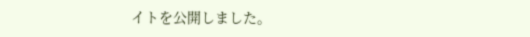イトを公開しました。